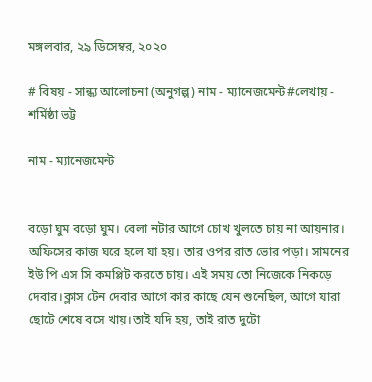মঙ্গলবার, ২৯ ডিসেম্বর, ২০২০

# বিষয় - সান্ধ্য আলোচনা (অনুগল্প) নাম - ম্যানেজমেন্ট#লেখায় - শর্মিষ্ঠা ভট্ট

নাম - ম্যানেজমেন্ট


বড়ো ঘুম বড়ো ঘুম। বেলা নটার আগে চোখ খুলতে চায় না আয়নার। অফিসের কাজ ঘরে হলে যা হয়। তার ওপর রাত ভোর পড়া। সামনের ইউ পি এস সি কমপ্লিট করতে চায়। এই সময় তো নিজেকে নিকড়ে দেবার।ক্লাস টেন দেবার আগে কার কাছে যেন শুনেছিল, আগে যারা ছোটে শেষে বসে খায়।তাই যদি হয়, তাই রাত দুটো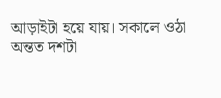আড়াইটা হয়ে যায়। সকালে ওঠা অন্তত দশটা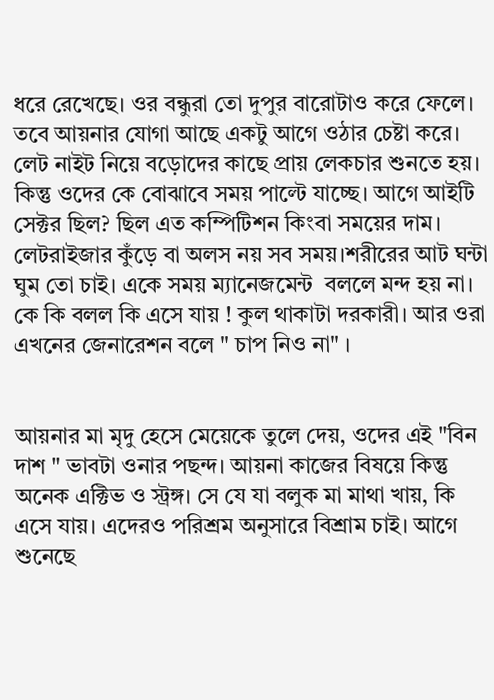ধরে রেখেছে। ওর বন্ধুরা তো দুপুর বারোটাও করে ফেলে। তবে আয়নার যোগা আছে একটু আগে ওঠার চেষ্টা করে। লেট নাইট নিয়ে বড়োদের কাছে প্রায় লেকচার শুনতে হয়। কিন্তু ওদের কে বোঝাবে সময় পাল্টে যাচ্ছে। আগে আইটি সেক্টর ছিল? ছিল এত কম্পিটিশন কিংবা সময়ের দাম। লেটরাইজার কুঁড়ে বা অলস নয় সব সময়।শরীরের আট ঘন্টা ঘুম তো চাই। একে সময় ম্যানেজমেন্ট  বললে মন্দ হয় না। কে কি বলল কি এসে যায় ! কুল থাকাটা দরকারী। আর ওরা এখনের জেনারেশন বলে " চাপ নিও না" ।


আয়নার মা মৃদু হেসে মেয়েকে তুলে দেয়, ওদের এই "বিন দাশ " ভাবটা ওনার পছন্দ। আয়না কাজের বিষয়ে কিন্তু অনেক এক্টিভ ও স্ট্রঙ্গ। সে যে যা বলুক মা মাথা খায়, কি এসে যায়। এদেরও পরিশ্রম অনুসারে বিশ্রাম চাই। আগে শুনেছে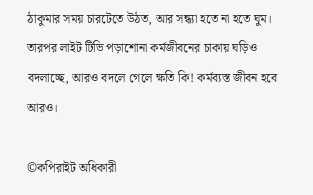ঠাকুমার সময় চারটেতে উঠত, আর সন্ধ্যা হতে না হতে ঘুম। তারপর লাইট টিভি পড়াশোনা কর্মজীবনের চাকায় ঘড়িও বদলাচ্ছে, আরও বদলে গেলে ক্ষতি কি! কর্মব্যস্ত জীবন হবে আরও।

©কপিরাইট অধিকারী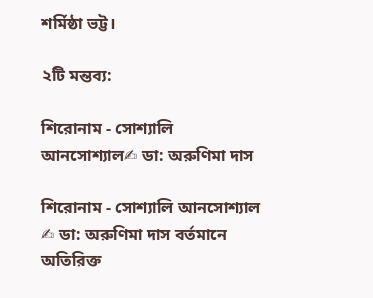শর্মিষ্ঠা ভট্ট।

২টি মন্তব্য:

শিরোনাম - সোশ্যালি আনসোশ্যাল✍ ডা: অরুণিমা দাস

শিরোনাম - সোশ্যালি আনসোশ্যাল ✍ ডা: অরুণিমা দাস বর্তমানে অতিরিক্ত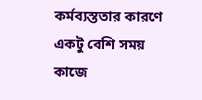কর্মব্যস্ততার কারণে একটু বেশি সময় কাজে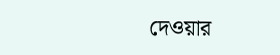দেওয়ার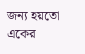জন্য হয়তো একের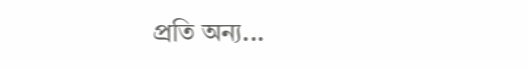প্রতি অন্য...